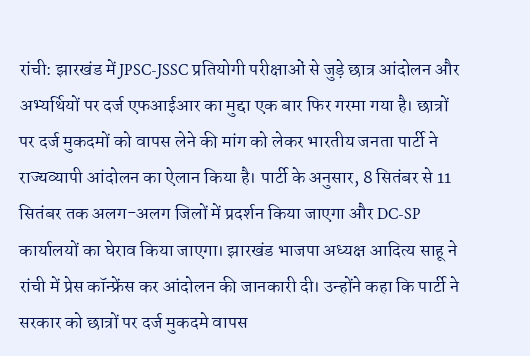रांची: झारखंड में JPSC-JSSC प्रतियोगी परीक्षाओं से जुड़े छात्र आंदोलन और अभ्यर्थियों पर दर्ज एफआईआर का मुद्दा एक बार फिर गरमा गया है। छात्रों पर दर्ज मुकदमों को वापस लेने की मांग को लेकर भारतीय जनता पार्टी ने राज्यव्यापी आंदोलन का ऐलान किया है। पार्टी के अनुसार, 8 सितंबर से 11 सितंबर तक अलग-अलग जिलों में प्रदर्शन किया जाएगा और DC-SP कार्यालयों का घेराव किया जाएगा। झारखंड भाजपा अध्यक्ष आदित्य साहू ने रांची में प्रेस कॉन्फ्रेंस कर आंदोलन की जानकारी दी। उन्होंने कहा कि पार्टी ने सरकार को छात्रों पर दर्ज मुकदमे वापस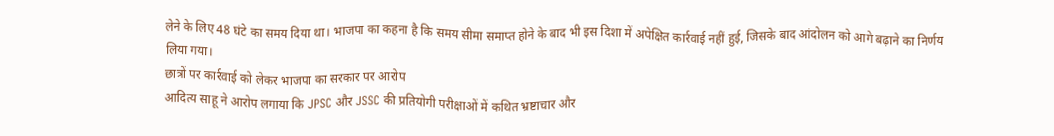लेने के लिए 48 घंटे का समय दिया था। भाजपा का कहना है कि समय सीमा समाप्त होने के बाद भी इस दिशा में अपेक्षित कार्रवाई नहीं हुई, जिसके बाद आंदोलन को आगे बढ़ाने का निर्णय लिया गया।
छात्रों पर कार्रवाई को लेकर भाजपा का सरकार पर आरोप
आदित्य साहू ने आरोप लगाया कि JPSC और JSSC की प्रतियोगी परीक्षाओं में कथित भ्रष्टाचार और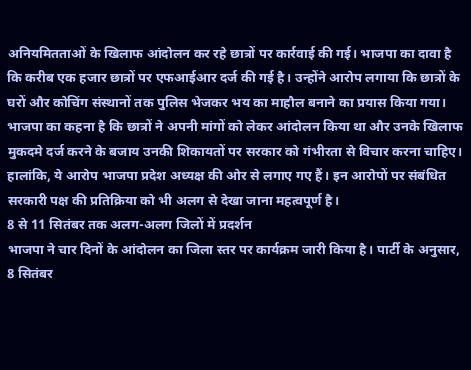अनियमितताओं के खिलाफ आंदोलन कर रहे छात्रों पर कार्रवाई की गई। भाजपा का दावा है कि करीब एक हजार छात्रों पर एफआईआर दर्ज की गई है। उन्होंने आरोप लगाया कि छात्रों के घरों और कोचिंग संस्थानों तक पुलिस भेजकर भय का माहौल बनाने का प्रयास किया गया। भाजपा का कहना है कि छात्रों ने अपनी मांगों को लेकर आंदोलन किया था और उनके खिलाफ मुकदमे दर्ज करने के बजाय उनकी शिकायतों पर सरकार को गंभीरता से विचार करना चाहिए। हालांकि, ये आरोप भाजपा प्रदेश अध्यक्ष की ओर से लगाए गए हैं। इन आरोपों पर संबंधित सरकारी पक्ष की प्रतिक्रिया को भी अलग से देखा जाना महत्वपूर्ण है।
8 से 11 सितंबर तक अलग-अलग जिलों में प्रदर्शन
भाजपा ने चार दिनों के आंदोलन का जिला स्तर पर कार्यक्रम जारी किया है। पार्टी के अनुसार, 8 सितंबर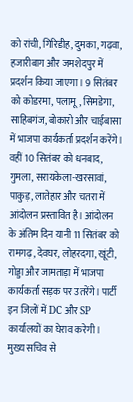को रांची, गिरिडीह, दुमका, गढ़वा, हजारीबाग और जमशेदपुर में प्रदर्शन किया जाएगा। 9 सितंबर को कोडरमा, पलामू, सिमडेगा, साहिबगंज, बोकारो और चाईबासा में भाजपा कार्यकर्ता प्रदर्शन करेंगे। वहीं 10 सितंबर को धनबाद, गुमला, सरायकेला-खरसावां, पाकुड़, लातेहार और चतरा में आंदोलन प्रस्तावित है। आंदोलन के अंतिम दिन यानी 11 सितंबर को रामगढ़, देवघर, लोहरदगा, खूंटी, गोड्डा और जामताड़ा में भाजपा कार्यकर्ता सड़क पर उतरेंगे। पार्टी इन जिलों में DC और SP कार्यालयों का घेराव करेगी।
मुख्य सचिव से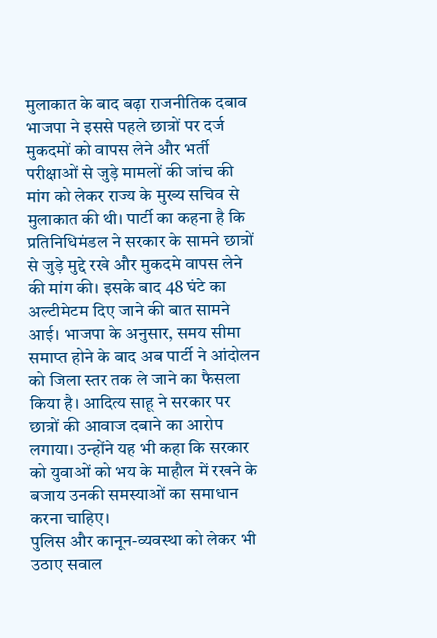मुलाकात के बाद बढ़ा राजनीतिक दबाव
भाजपा ने इससे पहले छात्रों पर दर्ज मुकदमों को वापस लेने और भर्ती परीक्षाओं से जुड़े मामलों की जांच की मांग को लेकर राज्य के मुख्य सचिव से मुलाकात की थी। पार्टी का कहना है कि प्रतिनिधिमंडल ने सरकार के सामने छात्रों से जुड़े मुद्दे रखे और मुकदमे वापस लेने की मांग की। इसके बाद 48 घंटे का अल्टीमेटम दिए जाने की बात सामने आई। भाजपा के अनुसार, समय सीमा समाप्त होने के बाद अब पार्टी ने आंदोलन को जिला स्तर तक ले जाने का फैसला किया है। आदित्य साहू ने सरकार पर छात्रों की आवाज दबाने का आरोप लगाया। उन्होंने यह भी कहा कि सरकार को युवाओं को भय के माहौल में रखने के बजाय उनकी समस्याओं का समाधान करना चाहिए।
पुलिस और कानून-व्यवस्था को लेकर भी उठाए सवाल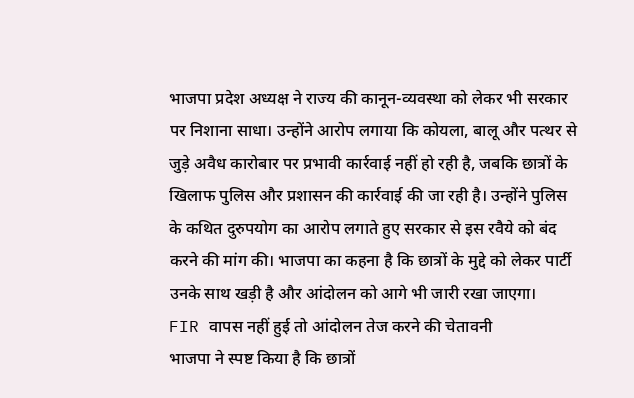भाजपा प्रदेश अध्यक्ष ने राज्य की कानून-व्यवस्था को लेकर भी सरकार पर निशाना साधा। उन्होंने आरोप लगाया कि कोयला, बालू और पत्थर से जुड़े अवैध कारोबार पर प्रभावी कार्रवाई नहीं हो रही है, जबकि छात्रों के खिलाफ पुलिस और प्रशासन की कार्रवाई की जा रही है। उन्होंने पुलिस के कथित दुरुपयोग का आरोप लगाते हुए सरकार से इस रवैये को बंद करने की मांग की। भाजपा का कहना है कि छात्रों के मुद्दे को लेकर पार्टी उनके साथ खड़ी है और आंदोलन को आगे भी जारी रखा जाएगा।
FIR वापस नहीं हुई तो आंदोलन तेज करने की चेतावनी
भाजपा ने स्पष्ट किया है कि छात्रों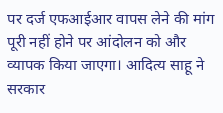पर दर्ज एफआईआर वापस लेने की मांग पूरी नहीं होने पर आंदोलन को और व्यापक किया जाएगा। आदित्य साहू ने सरकार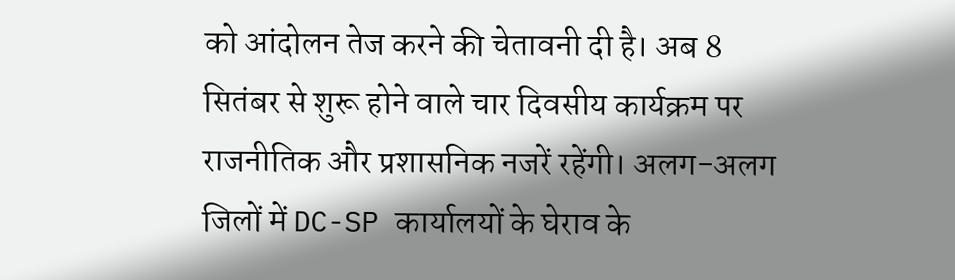को आंदोलन तेज करने की चेतावनी दी है। अब 8 सितंबर से शुरू होने वाले चार दिवसीय कार्यक्रम पर राजनीतिक और प्रशासनिक नजरें रहेंगी। अलग-अलग जिलों में DC-SP कार्यालयों के घेराव के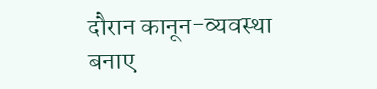दौरान कानून-व्यवस्था बनाए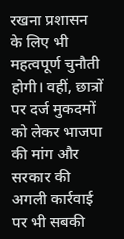रखना प्रशासन के लिए भी महत्वपूर्ण चुनौती होगी। वहीं, छात्रों पर दर्ज मुकदमों को लेकर भाजपा की मांग और सरकार की अगली कार्रवाई पर भी सबकी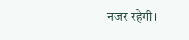नजर रहेगी।